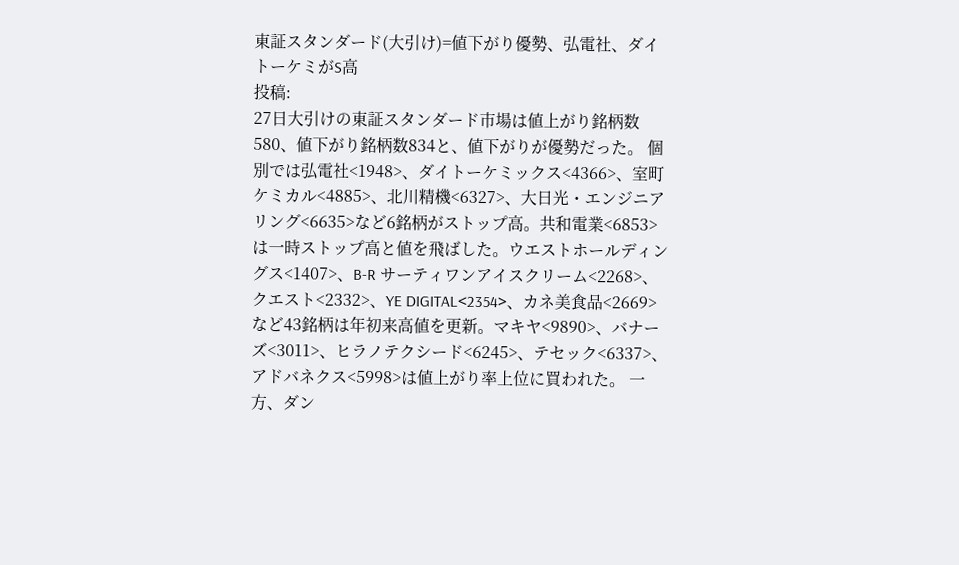東証スタンダード(大引け)=値下がり優勢、弘電社、ダイトーケミがS高
投稿:
27日大引けの東証スタンダード市場は値上がり銘柄数580、値下がり銘柄数834と、値下がりが優勢だった。 個別では弘電社<1948>、ダイトーケミックス<4366>、室町ケミカル<4885>、北川精機<6327>、大日光・エンジニアリング<6635>など6銘柄がストップ高。共和電業<6853>は一時ストップ高と値を飛ばした。ウエストホールディングス<1407>、B-R サーティワンアイスクリーム<2268>、クエスト<2332>、YE DIGITAL<2354>、カネ美食品<2669>など43銘柄は年初来高値を更新。マキヤ<9890>、バナーズ<3011>、ヒラノテクシード<6245>、テセック<6337>、アドバネクス<5998>は値上がり率上位に買われた。 一方、ダン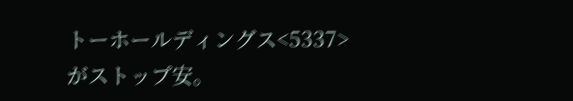トーホールディングス<5337>がストップ安。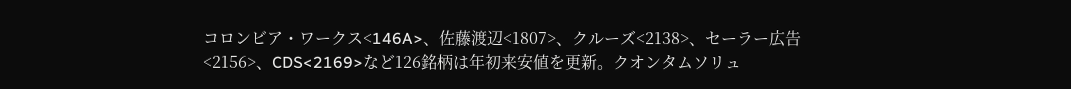コロンビア・ワークス<146A>、佐藤渡辺<1807>、クルーズ<2138>、セーラー広告<2156>、CDS<2169>など126銘柄は年初来安値を更新。クオンタムソリュ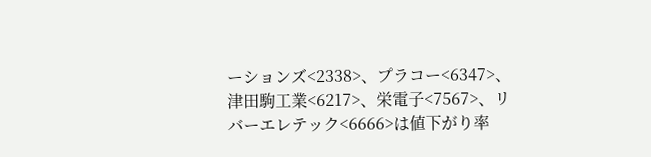ーションズ<2338>、プラコー<6347>、津田駒工業<6217>、栄電子<7567>、リバーエレテック<6666>は値下がり率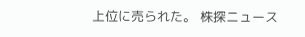上位に売られた。 株探ニュース